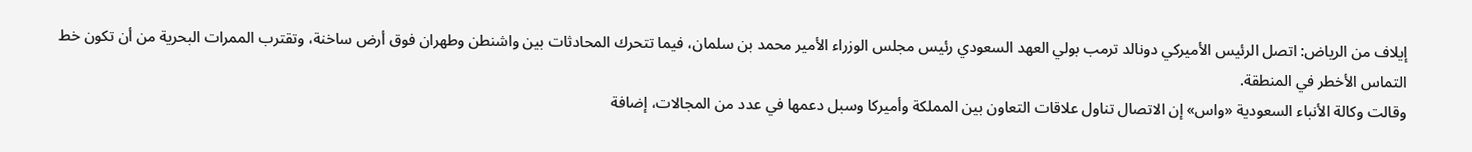إيلاف من الرياض: اتصل الرئيس الأميركي دونالد ترمب بولي العهد السعودي رئيس مجلس الوزراء الأمير محمد بن سلمان، فيما تتحرك المحادثات بين واشنطن وطهران فوق أرض ساخنة، وتقترب الممرات البحرية من أن تكون خط التماس الأخطر في المنطقة.
وقالت وكالة الأنباء السعودية «واس» إن الاتصال تناول علاقات التعاون بين المملكة وأميركا وسبل دعمها في عدد من المجالات، إضافة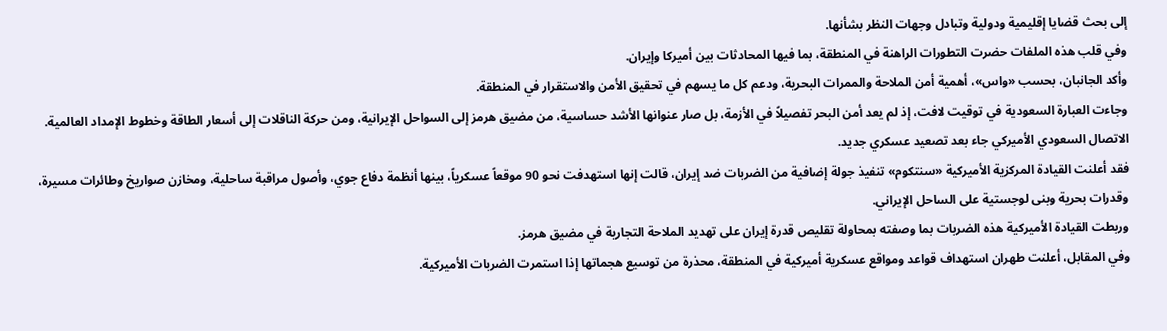إلى بحث قضايا إقليمية ودولية وتبادل وجهات النظر بشأنها.
وفي قلب هذه الملفات حضرت التطورات الراهنة في المنطقة، بما فيها المحادثات بين أميركا وإيران.
وأكد الجانبان، بحسب «واس»، أهمية أمن الملاحة والممرات البحرية، ودعم كل ما يسهم في تحقيق الأمن والاستقرار في المنطقة.
وجاءت العبارة السعودية في توقيت لافت، إذ لم يعد أمن البحر تفصيلاً في الأزمة، بل صار عنوانها الأشد حساسية، من مضيق هرمز إلى السواحل الإيرانية، ومن حركة الناقلات إلى أسعار الطاقة وخطوط الإمداد العالمية.
الاتصال السعودي الأميركي جاء بعد تصعيد عسكري جديد.
فقد أعلنت القيادة المركزية الأميركية «سنتكوم» تنفيذ جولة إضافية من الضربات ضد إيران، قالت إنها استهدفت نحو 90 موقعاً عسكرياً، بينها أنظمة دفاع جوي، وأصول مراقبة ساحلية، ومخازن صواريخ وطائرات مسيرة، وقدرات بحرية وبنى لوجستية على الساحل الإيراني.
وربطت القيادة الأميركية هذه الضربات بما وصفته بمحاولة تقليص قدرة إيران على تهديد الملاحة التجارية في مضيق هرمز.
وفي المقابل، أعلنت طهران استهداف قواعد ومواقع عسكرية أميركية في المنطقة، محذرة من توسيع هجماتها إذا استمرت الضربات الأميركية.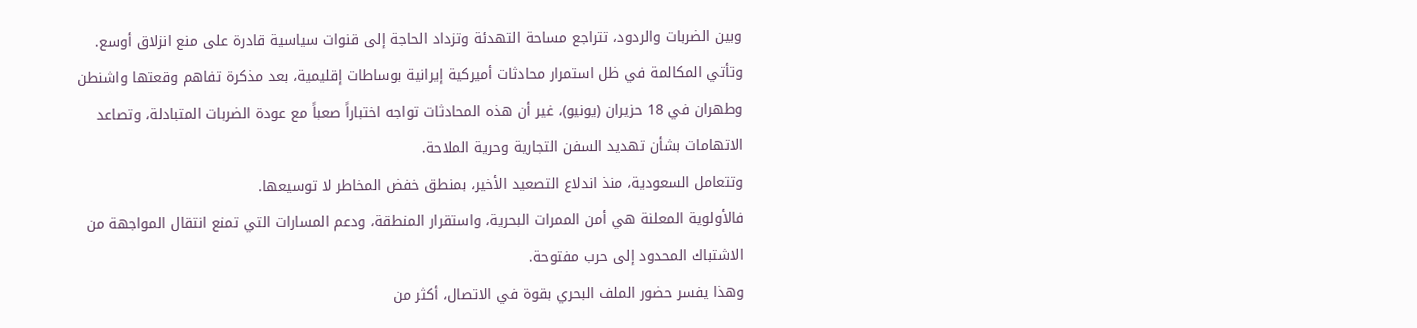وبين الضربات والردود، تتراجع مساحة التهدئة وتزداد الحاجة إلى قنوات سياسية قادرة على منع انزلاق أوسع.
وتأتي المكالمة في ظل استمرار محادثات أميركية إيرانية بوساطات إقليمية، بعد مذكرة تفاهم وقعتها واشنطن وطهران في 18 حزيران (يونيو)، غير أن هذه المحادثات تواجه اختباراً صعباً مع عودة الضربات المتبادلة، وتصاعد الاتهامات بشأن تهديد السفن التجارية وحرية الملاحة.
وتتعامل السعودية، منذ اندلاع التصعيد الأخير، بمنطق خفض المخاطر لا توسيعها.
فالأولوية المعلنة هي أمن الممرات البحرية، واستقرار المنطقة، ودعم المسارات التي تمنع انتقال المواجهة من الاشتباك المحدود إلى حرب مفتوحة.
وهذا يفسر حضور الملف البحري بقوة في الاتصال، أكثر من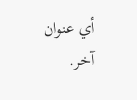أي عنوان آخر.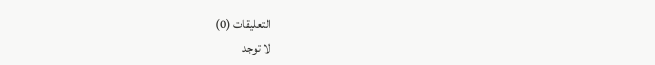التعليقات (0)
لا توجد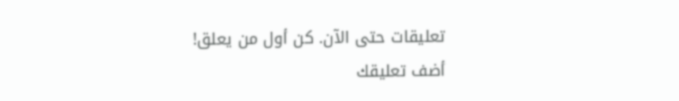تعليقات حتى الآن. كن أول من يعلق!
أضف تعليقك